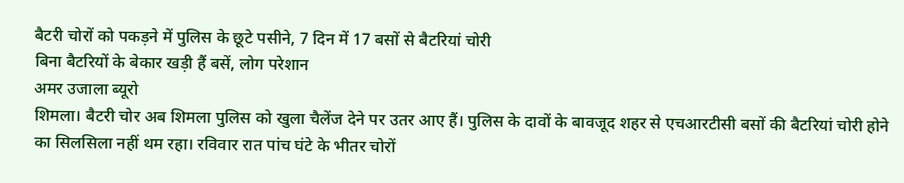बैटरी चोरों को पकड़ने में पुलिस के छूटे पसीने, 7 दिन में 17 बसों से बैटरियां चोरी
बिना बैटरियों के बेकार खड़ी हैं बसें, लोग परेशान
अमर उजाला ब्यूरो
शिमला। बैटरी चोर अब शिमला पुलिस को खुला चैलेंज देने पर उतर आए हैं। पुलिस के दावों के बावजूद शहर से एचआरटीसी बसों की बैटरियां चोरी होने का सिलसिला नहीं थम रहा। रविवार रात पांच घंटे के भीतर चोरों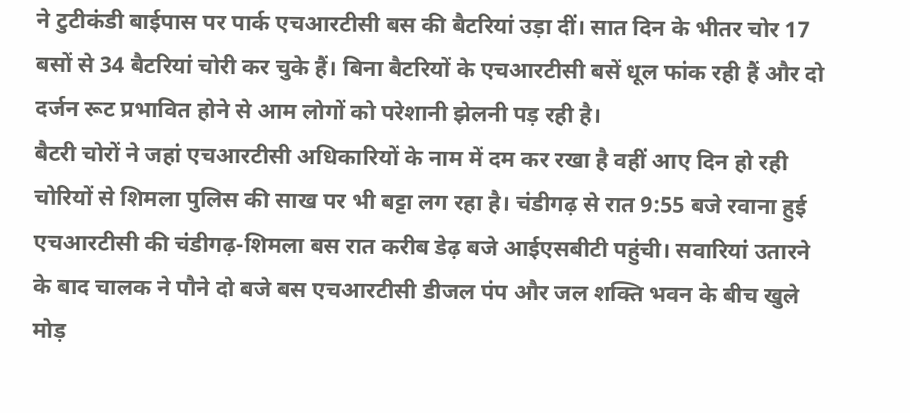ने टुटीकंडी बाईपास पर पार्क एचआरटीसी बस की बैटरियां उड़ा दीं। सात दिन के भीतर चोर 17 बसों से 34 बैटरियां चोरी कर चुके हैं। बिना बैटरियों के एचआरटीसी बसें धूल फांक रही हैं और दो दर्जन रूट प्रभावित होने से आम लोगों को परेशानी झेलनी पड़ रही है।
बैटरी चोरों ने जहां एचआरटीसी अधिकारियों के नाम में दम कर रखा है वहीं आए दिन हो रही चोरियों से शिमला पुलिस की साख पर भी बट्टा लग रहा है। चंडीगढ़ से रात 9:55 बजे रवाना हुई एचआरटीसी की चंडीगढ़-शिमला बस रात करीब डेढ़ बजे आईएसबीटी पहुंची। सवारियां उतारने के बाद चालक ने पौने दो बजे बस एचआरटीसी डीजल पंप और जल शक्ति भवन के बीच खुले मोड़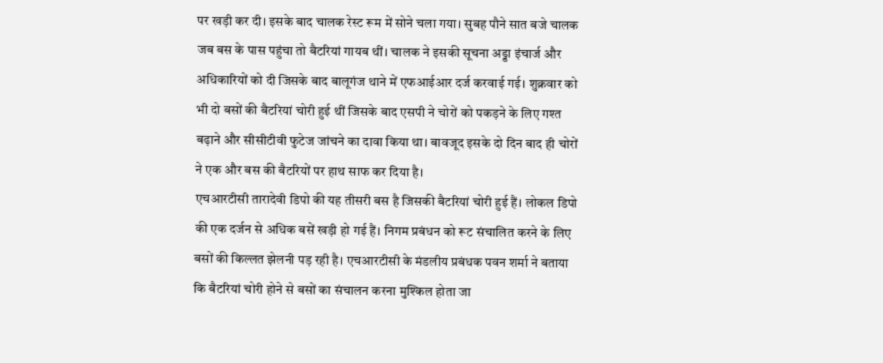पर खड़ी कर दी। इसके बाद चालक रेस्ट रूम में सोने चला गया। सुबह पौने सात बजे चालक जब बस के पास पहुंचा तो बैटरियां गायब थीं। चालक ने इसकी सूचना अड्डा इंचार्ज और अधिकारियों को दी जिसके बाद बालूगंज थाने में एफआईआर दर्ज करवाई गई। शुक्रवार को भी दो बसों की बैटरियां चोरी हुई थीं जिसके बाद एसपी ने चोरों को पकड़ने के लिए गश्त बढ़ाने और सीसीटीवी फुटेज जांचने का दावा किया था। बावजूद इसके दो दिन बाद ही चोरों ने एक और बस की बैटरियों पर हाथ साफ कर दिया है।
एचआरटीसी तारादेवी डिपो की यह तीसरी बस है जिसकी बैटरियां चोरी हुई हैं। लोकल डिपो की एक दर्जन से अधिक बसें खड़ी हो गई हैं। निगम प्रबंधन को रूट संचालित करने के लिए बसों की किल्लत झेलनी पड़ रही है। एचआरटीसी के मंडलीय प्रबंधक पवन शर्मा ने बताया कि बैटरियां चोरी होने से बसों का संचालन करना मुश्किल होता जा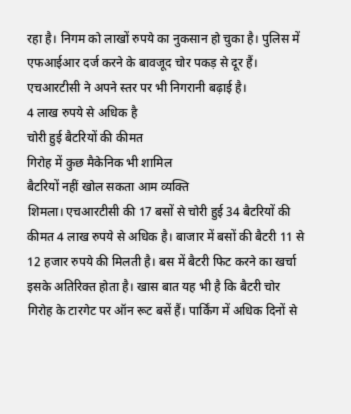रहा है। निगम को लाखों रुपये का नुकसान हो चुका है। पुलिस में एफआईआर दर्ज करने के बावजूद चोर पकड़ से दूर हैं। एचआरटीसी ने अपने स्तर पर भी निगरानी बढ़ाई है।
4 लाख रुपये से अधिक है
चोरी हुई बैटरियों की कीमत
गिरोह में कुछ मैकेनिक भी शामिल
बैटरियों नहीं खोल सकता आम व्यक्ति
शिमला। एचआरटीसी की 17 बसों से चोरी हुई 34 बैटरियों की कीमत 4 लाख रुपये से अधिक है। बाजार में बसों की बैटरी 11 से 12 हजार रुपये की मिलती है। बस में बैटरी फिट करने का खर्चा इसके अतिरिक्त होता है। खास बात यह भी है कि बैटरी चोर गिरोह के टारगेट पर ऑन रूट बसें हैं। पार्किंग में अधिक दिनों से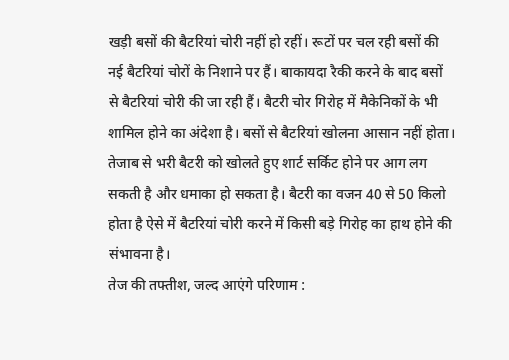खड़ी बसों की बैटरियां चोरी नहीं हो रहीं। रूटों पर चल रही बसों की नई बैटरियां चोरों के निशाने पर हैं। बाकायदा रैकी करने के बाद बसों से बैटरियां चोरी की जा रही हैं। बैटरी चोर गिरोह में मैकेनिकों के भी शामिल होने का अंदेशा है। बसों से बैटरियां खोलना आसान नहीं होता। तेजाब से भरी बैटरी को खोलते हुए शार्ट सर्किट होने पर आग लग सकती है और धमाका हो सकता है। बैटरी का वजन 40 से 50 किलो होता है ऐसे में बैटरियां चोरी करने में किसी बड़े गिरोह का हाथ होने की संभावना है।
तेज की तफ्तीश, जल्द आएंगे परिणाम :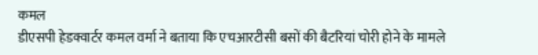कमल
डीएसपी हेडक्वार्टर कमल वर्मा ने बताया कि एचआरटीसी बसों की बैटरियां चोरी होने के मामले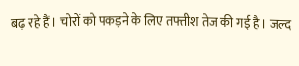बढ़ रहे हैं। चोरों को पकड़ने के लिए तफ्तीश तेज की गई है। जल्द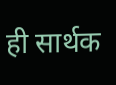ही सार्थक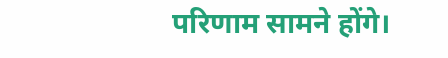परिणाम सामने होंगे।